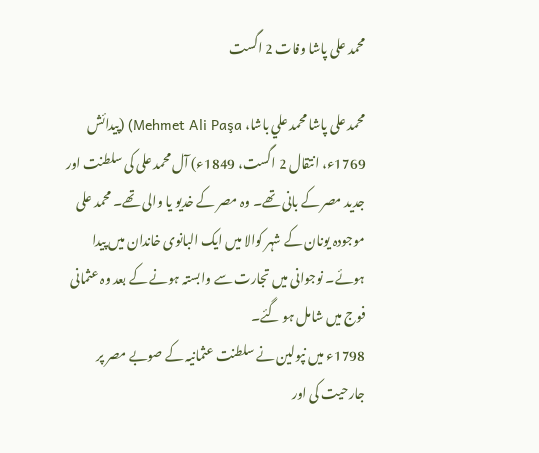محمد علی پاشا وفات 2 اگست

محمد علی پاشا محمد علي باشا، Mehmet Ali Paşa) (پیدائش 1769ء، انتقال 2 اگست، 1849ء) آل محمد علی کی سلطنت اور جدید مصر کے بانی تھے۔ وہ مصر کے خدیو یا والی تھے۔ محمد علی موجودہ یونان کے شہر کوالا میں ایک البانوی خاندان میں پیدا ہوئے۔ نوجوانی میں تجارت سے وابستہ ہونے کے بعد وہ عثمانی فوج میں شامل ہو گئے۔
1798ء میں نپولین نے سلطنت عثمانیہ کے صوبے مصر پر جارحیت کی اور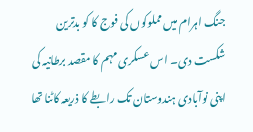جنگ اہرام میں مملوکوں کی فوج کا کو بدترین شکست دی۔ اس عسکری مہم کا مقصد برطانیہ کی اپنی نوآبادی ہندوستان تک رابطے کا ذریعہ کاٹنا تھا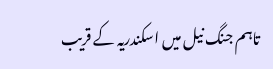تاہم جنگ نیل میں اسکندریہ کے قریب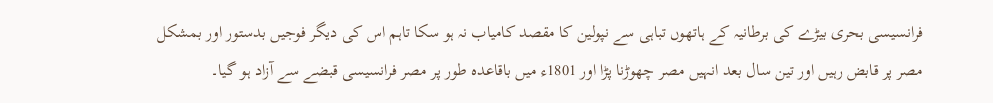فرانسیسی بحری بیڑے کی برطانیہ کے ہاتھوں تباہی سے نپولین کا مقصد کامیاب نہ ہو سکا تاہم اس کی دیگر فوجیں بدستور اور بمشکل مصر پر قابض رہیں اور تین سال بعد انہیں مصر چھوڑنا پڑا اور 1801ء میں باقاعدہ طور پر مصر فرانسیسی قبضے سے آزاد ہو گیا۔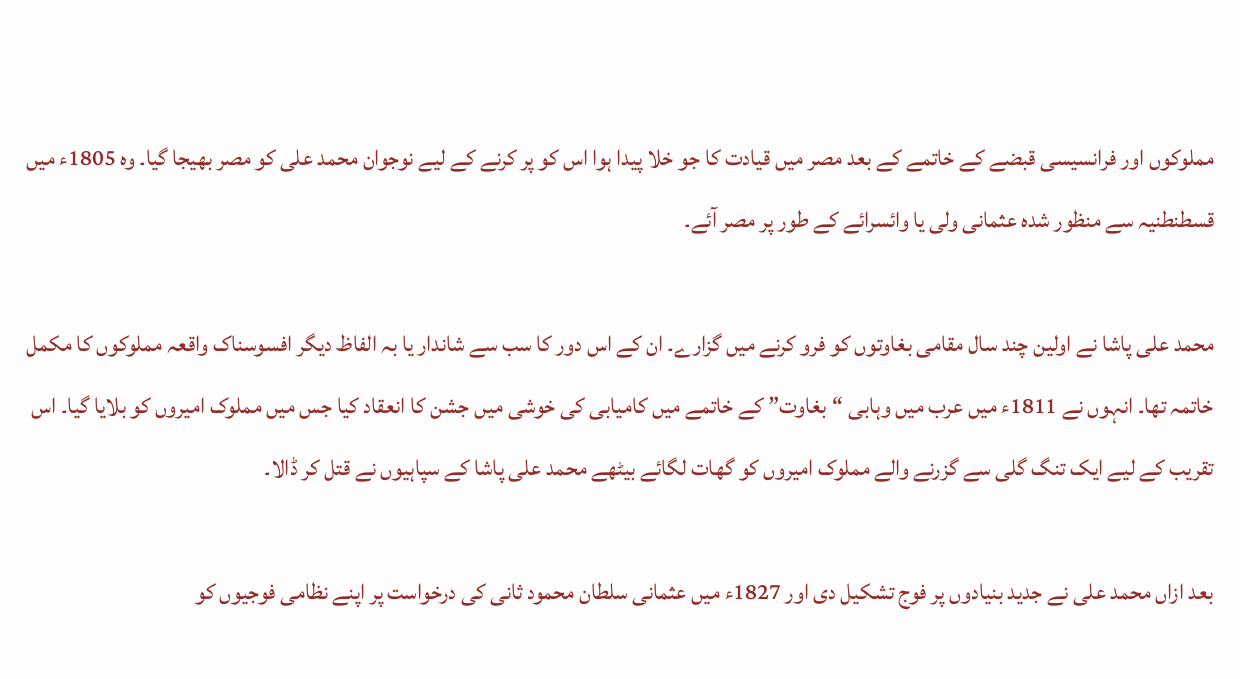مملوکوں اور فرانسیسی قبضے کے خاتمے کے بعد مصر میں قیادت کا جو خلا پیدا ہوا اس کو پر کرنے کے لیے نوجوان محمد علی کو مصر بھیجا گیا۔ وہ 1805ء میں قسطنطنیہ سے منظور شدہ عثمانی ولی یا وائسرائے کے طور پر مصر آئے۔

محمد علی پاشا نے اولین چند سال مقامی بغاوتوں کو فرو کرنے میں گزارے۔ ان کے اس دور کا سب سے شاندار یا بہ الفاظ دیگر افسوسناک واقعہ مملوکوں کا مکمل خاتمہ تھا۔ انہوں نے 1811ء میں عرب میں وہابی “بغاوت” کے خاتمے میں کامیابی کی خوشی میں جشن کا انعقاد کیا جس میں مملوک امیروں کو بلایا گیا۔ اس تقریب کے لیے ایک تنگ گلی سے گزرنے والے مملوک امیروں کو گھات لگائے بیٹھے محمد علی پاشا کے سپاہیوں نے قتل کر ڈالا۔

بعد ازاں محمد علی نے جدید بنیادوں پر فوج تشکیل دی اور 1827ء میں عثمانی سلطان محمود ثانی کی درخواست پر اپنے نظامی فوجیوں کو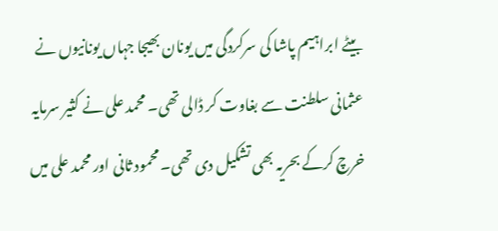بیٹے ابراہیم پاشا کی سرکردگی میں یونان بھیجا جہاں یونانیوں نے عثمانی سلطنت سے بغاوت کر ڈالی تھی۔ محمد علی نے کثیر سرمایہ خرچ کرکے بحریہ بھی تشکیل دی تھی۔ محمود ثانی اور محمد علی میں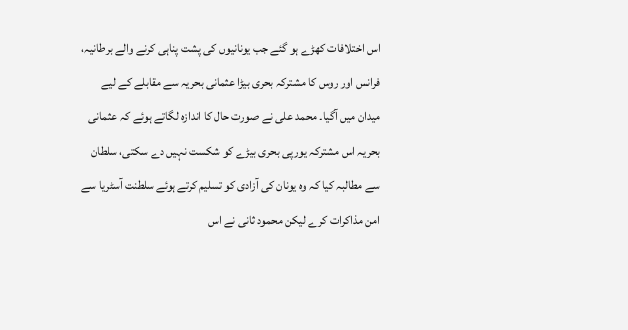اس اختلافات کھڑے ہو گئے جب یونانیوں کی پشت پناہی کرنے والے برطانیہ، فرانس اور روس کا مشترکہ بحری بیڑا عثمانی بحریہ سے مقابلے کے لیے میدان میں آگیا۔ محمد علی نے صورت حال کا اندازہ لگاتے ہوئے کہ عثمانی بحریہ اس مشترکہ یورپی بحری بیڑے کو شکست نہیں دے سکتی، سلطان سے مطالبہ کیا کہ وہ یونان کی آزادی کو تسلیم کرتے ہوئے سلطنت آسٹریا سے امن مذاکرات کرے لیکن محمود ثانی نے اس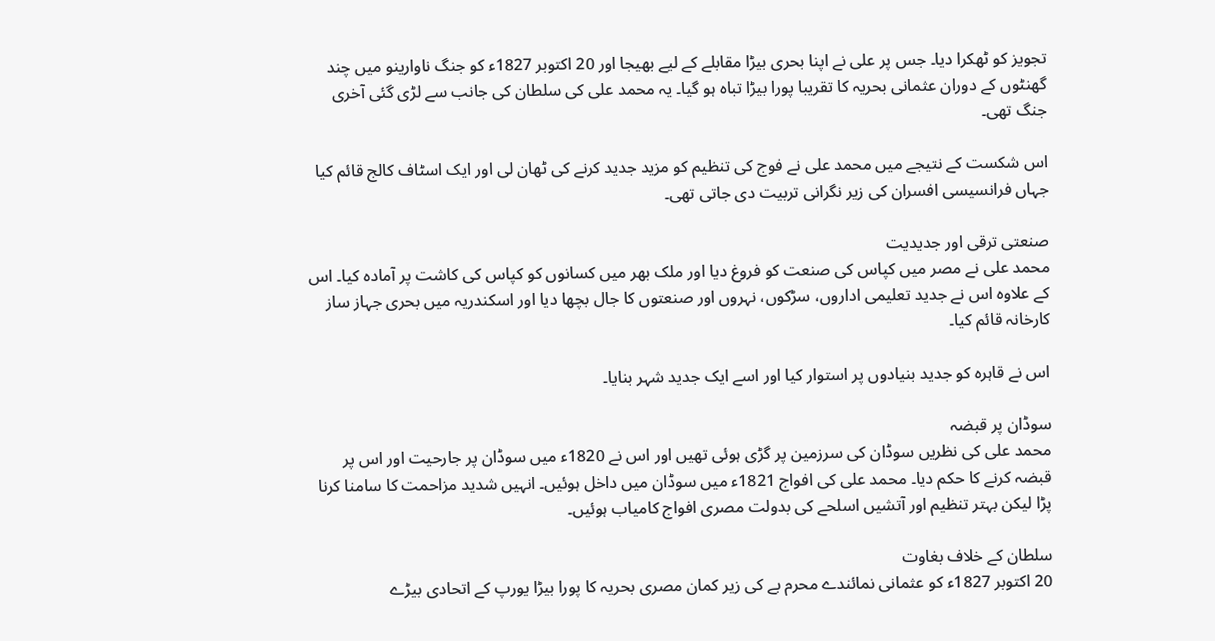تجویز کو ٹھکرا دیا۔ جس پر علی نے اپنا بحری بیڑا مقابلے کے لیے بھیجا اور 20 اکتوبر 1827ء کو جنگ ناوارینو میں چند گھنٹوں کے دوران عثمانی بحریہ کا تقریبا پورا بیڑا تباہ ہو گیا۔ یہ محمد علی کی سلطان کی جانب سے لڑی گئی آخری جنگ تھی۔

اس شکست کے نتیجے میں محمد علی نے فوج کی تنظیم کو مزید جدید کرنے کی ٹھان لی اور ایک اسٹاف کالج قائم کیا جہاں فرانسیسی افسران کی زیر نگرانی تربیت دی جاتی تھی۔

صنعتی ترقی اور جدیدیت
محمد علی نے مصر میں کپاس کی صنعت کو فروغ دیا اور ملک بھر میں کسانوں کو کپاس کی کاشت پر آمادہ کیا۔ اس کے علاوہ اس نے جدید تعلیمی اداروں، سڑکوں، نہروں اور صنعتوں کا جال بچھا دیا اور اسکندریہ میں بحری جہاز ساز کارخانہ قائم کیا۔

اس نے قاہرہ کو جدید بنیادوں پر استوار کیا اور اسے ایک جدید شہر بنایا۔

سوڈان پر قبضہ
محمد علی کی نظریں سوڈان کی سرزمین پر گڑی ہوئی تھیں اور اس نے 1820ء میں سوڈان پر جارحیت اور اس پر قبضہ کرنے کا حکم دیا۔ محمد علی کی افواج 1821ء میں سوڈان میں داخل ہوئیں۔ انہیں شدید مزاحمت کا سامنا کرنا پڑا لیکن بہتر تنظیم اور آتشیں اسلحے کی بدولت مصری افواج کامیاب ہوئیں۔

سلطان کے خلاف بغاوت
20 اکتوبر 1827ء کو عثمانی نمائندے محرم بے کی زیر کمان مصری بحریہ کا پورا بیڑا یورپ کے اتحادی بیڑے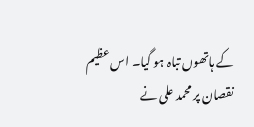کے ہاتھوں تباہ ہو گیا۔ اس عظیم نقصان پر محمد علی نے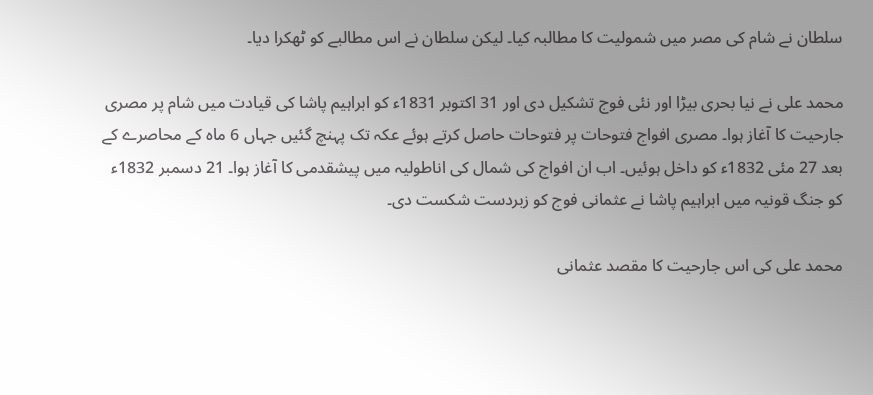سلطان نے شام کی مصر میں شمولیت کا مطالبہ کیا۔ لیکن سلطان نے اس مطالبے کو ٹھکرا دیا۔

محمد علی نے نیا بحری بیڑا اور نئی فوج تشکیل دی اور 31 اکتوبر 1831ء کو ابراہیم پاشا کی قیادت میں شام پر مصری جارحیت کا آغاز ہوا۔ مصری افواج فتوحات پر فتوحات حاصل کرتے ہوئے عکہ تک پہنچ گئیں جہاں 6 ماہ کے محاصرے کے بعد 27 مئی 1832ء کو داخل ہوئیں۔ اب ان افواج کی شمال کی اناطولیہ میں پیشقدمی کا آغاز ہوا۔ 21 دسمبر 1832ء کو جنگ قونیہ میں ابراہیم پاشا نے عثمانی فوج کو زبردست شکست دی۔

محمد علی کی اس جارحیت کا مقصد عثمانی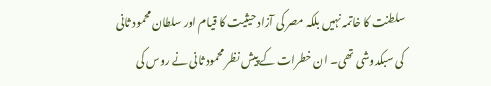سلطنت کا خاتمہ نہیں بلکہ مصر کی آزاد حیثیت کا قیام اور سلطان محمود ثانی کی سبکدوشی تھی۔ ان خطرات کے پیش نظر محمود ثانی نے روس کی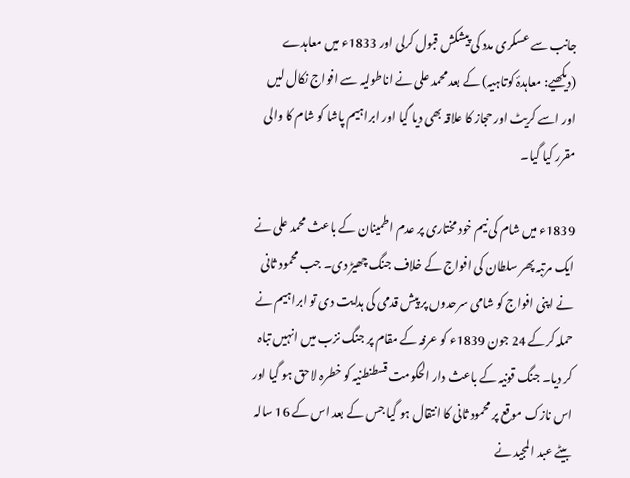جانب سے عسکری مدد کی پیشکش قبول کرلی اور 1833ء میں معاہدے (دیکھیے: معاہدۂ کوتاہیہ) کے بعد محمد علی نے اناطولیہ سے افواج نکال لیں اور اسے کریٹ اور حجاز کا علاقہ بھی دیا گیا اور ابراہیم پاشا کو شام کا والی مقرر کیا گیا۔

1839ء میں شام کی نیم خود مختاری پر عدم اطمینان کے باعث محمد علی نے ایک مرتبہ پھر سلطان کی افواج کے خلاف جنگ چھیڑ دی۔ جب محمود ثانی نے اپنی افواج کو شامی سرحدوں پر پیش قدمی کی ہدایت دی تو ابراہیم نے حملہ کرکے 24 جون 1839ء کو عرفہ کے مقام پر جنگ نزب میں انہیں تباہ کر دیا۔ جنگ قونیہ کے باعث دار الحکومت قسطنطنیہ کو خطرہ لاحق ہو گیا اور اس نازک موقع پر محمود ثانی کا انتقال ہو گیا جس کے بعد اس کے 16 سالہ بیٹے عبد المجید نے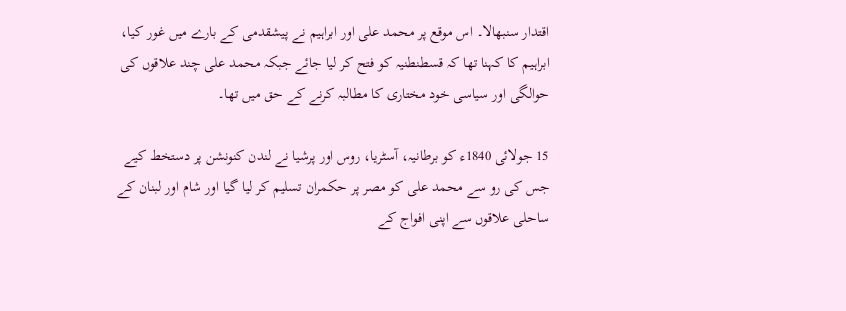اقتدار سنبھالا۔ اس موقع پر محمد علی اور ابراہیم نے پیشقدمی کے بارے میں غور کیا، ابراہیم کا کہنا تھا کہ قسطنطنیہ کو فتح کر لیا جائے جبکہ محمد علی چند علاقوں کی حوالگی اور سیاسی خود مختاری کا مطالبہ کرنے کے حق میں تھا۔

15 جولائی 1840ء کو برطانیہ، آسٹریا، روس اور پرشیا نے لندن کنونشن پر دستخط کیے جس کی رو سے محمد علی کو مصر پر حکمران تسلیم کر لیا گیا اور شام اور لبنان کے ساحلی علاقوں سے اپنی افواج کے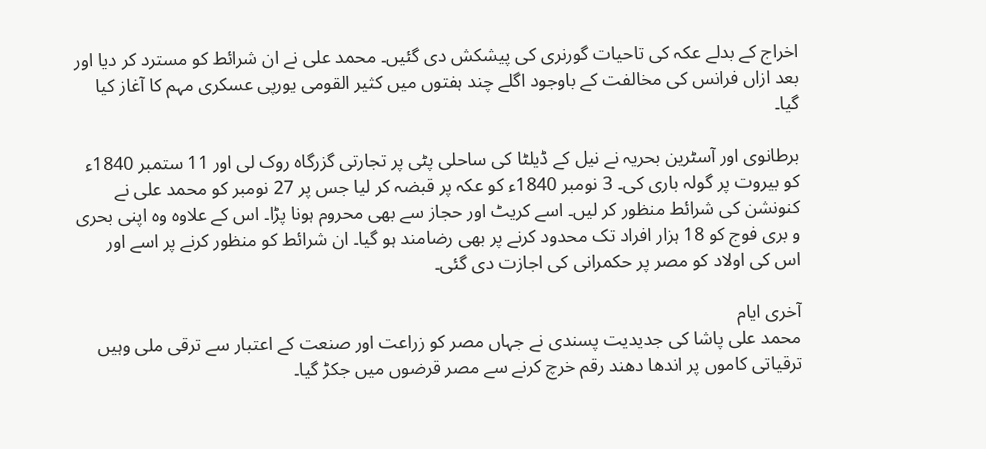اخراج کے بدلے عکہ کی تاحیات گورنری کی پیشکش دی گئیں۔ محمد علی نے ان شرائط کو مسترد کر دیا اور بعد ازاں فرانس کی مخالفت کے باوجود اگلے چند ہفتوں میں کثیر القومی یورپی عسکری مہم کا آغاز کیا گیا۔

برطانوی اور آسٹرین بحریہ نے نیل کے ڈیلٹا کی ساحلی پٹی پر تجارتی گزرگاہ روک لی اور 11 ستمبر 1840ء کو بیروت پر گولہ باری کی۔ 3 نومبر 1840ء کو عکہ پر قبضہ کر لیا جس پر 27 نومبر کو محمد علی نے کنونشن کی شرائط منظور کر لیں۔ اسے کریٹ اور حجاز سے بھی محروم ہونا پڑا۔ اس کے علاوہ وہ اپنی بحری و بری فوج کو 18 ہزار افراد تک محدود کرنے پر بھی رضامند ہو گیا۔ ان شرائط کو منظور کرنے پر اسے اور اس کی اولاد کو مصر پر حکمرانی کی اجازت دی گئی۔

آخری ایام
محمد علی پاشا کی جدیدیت پسندی نے جہاں مصر کو زراعت اور صنعت کے اعتبار سے ترقی ملی وہیں ترقیاتی کاموں پر اندھا دھند رقم خرچ کرنے سے مصر قرضوں میں جکڑ گیا۔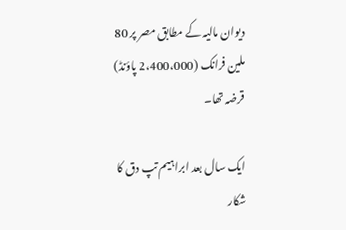دیوان مالیہ کے مطابق مصر پر 80 ملین فرانک (2،400،000 پاؤنڈ) قرضہ تھا۔

ایک سال بعد ابراہیم تپ دق کا شکار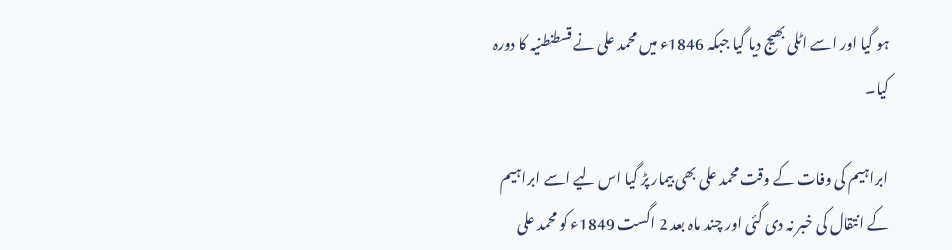ہو گیا اور اسے اٹلی بھیج دیا گیا جبکہ 1846ء میں محمد علی نے قسطنطنیہ کا دورہ کیا۔

ابراہیم کی وفات کے وقت محمد علی بھی بیمار پڑ گیا اس لیے اسے ابراہیم کے انتقال کی خبر نہ دی گئی اور چند ماہ بعد 2 اگست 1849ء کو محمد علی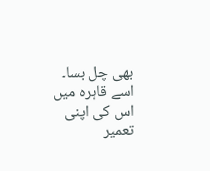بھی چل بسا۔ اسے قاہرہ میں اس کی اپنی تعمیر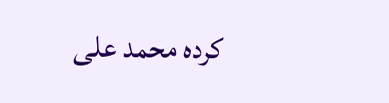کردہ محمد علی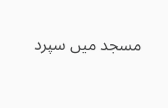مسجد میں سپرد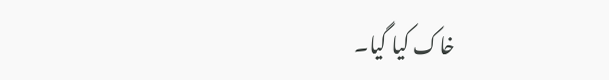خاک کیا گیا۔